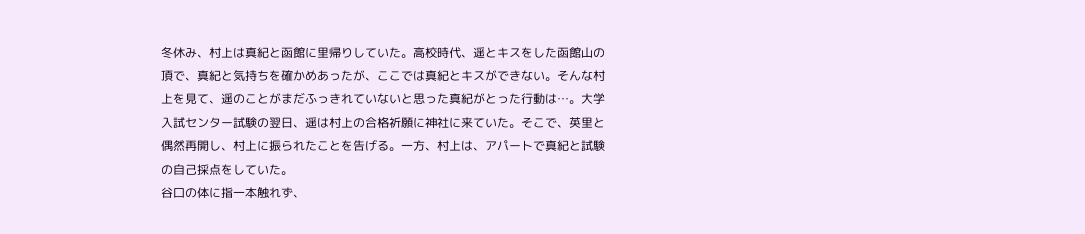冬休み、村上は真紀と函館に里帰りしていた。高校時代、遥とキスをした函館山の頂で、真紀と気持ちを確かめあったが、ここでは真紀とキスができない。そんな村上を見て、遥のことがまだふっきれていないと思った真紀がとった行動は…。大学入試センター試験の翌日、遥は村上の合格祈願に神社に来ていた。そこで、英里と偶然再開し、村上に振られたことを告げる。一方、村上は、アパートで真紀と試験の自己採点をしていた。
谷口の体に指一本触れず、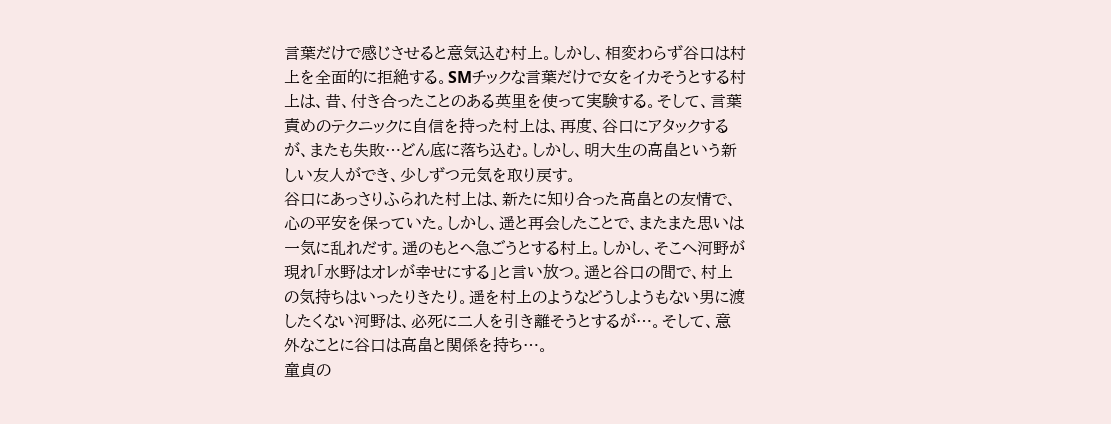言葉だけで感じさせると意気込む村上。しかし、相変わらず谷口は村上を全面的に拒絶する。SMチックな言葉だけで女をイカそうとする村上は、昔、付き合ったことのある英里を使って実験する。そして、言葉責めのテクニックに自信を持った村上は、再度、谷口にアタックするが、またも失敗…どん底に落ち込む。しかし、明大生の高畠という新しい友人ができ、少しずつ元気を取り戻す。
谷口にあっさりふられた村上は、新たに知り合った高畠との友情で、心の平安を保っていた。しかし、遥と再会したことで、またまた思いは一気に乱れだす。遥のもとへ急ごうとする村上。しかし、そこへ河野が現れ「水野はオレが幸せにする」と言い放つ。遥と谷口の間で、村上の気持ちはいったりきたり。遥を村上のようなどうしようもない男に渡したくない河野は、必死に二人を引き離そうとするが…。そして、意外なことに谷口は高畠と関係を持ち…。
童貞の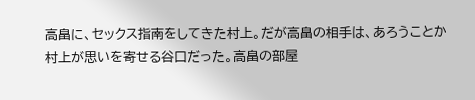高畠に、セックス指南をしてきた村上。だが高畠の相手は、あろうことか村上が思いを寄せる谷口だった。高畠の部屋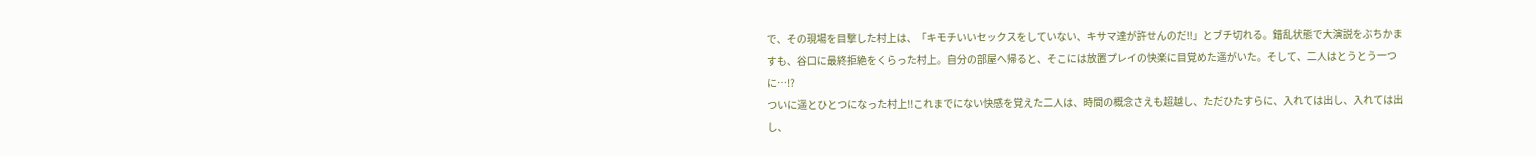で、その現場を目撃した村上は、「キモチいいセックスをしていない、キサマ達が許せんのだ!!」とブチ切れる。錯乱状態で大演説をぶちかますも、谷口に最終拒絶をくらった村上。自分の部屋へ帰ると、そこには放置プレイの快楽に目覚めた遥がいた。そして、二人はとうとう一つに…!?
ついに遥とひとつになった村上!!これまでにない快感を覚えた二人は、時間の概念さえも超越し、ただひたすらに、入れては出し、入れては出し、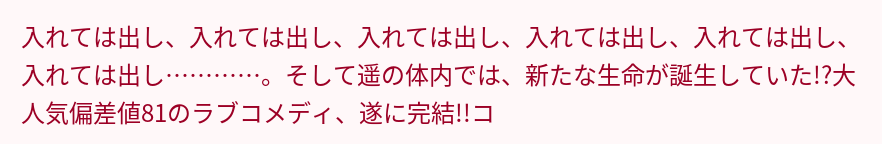入れては出し、入れては出し、入れては出し、入れては出し、入れては出し、入れては出し…………。そして遥の体内では、新たな生命が誕生していた!?大人気偏差値81のラブコメディ、遂に完結!!コ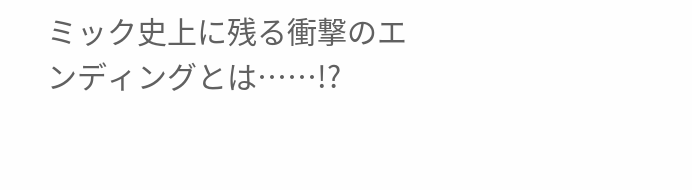ミック史上に残る衝撃のエンディングとは……!?